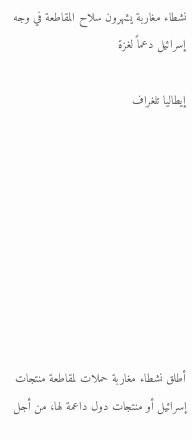نشطاء مغاربة يشهرون سلاح المقاطعة في وجه إسرائيل دعماً لغزة

إيطاليا تلغراف









أطلق نشطاء مغاربة حملات لمقاطعة منتجات إسرائيل أو منتجات دول داعمة لها، من أجل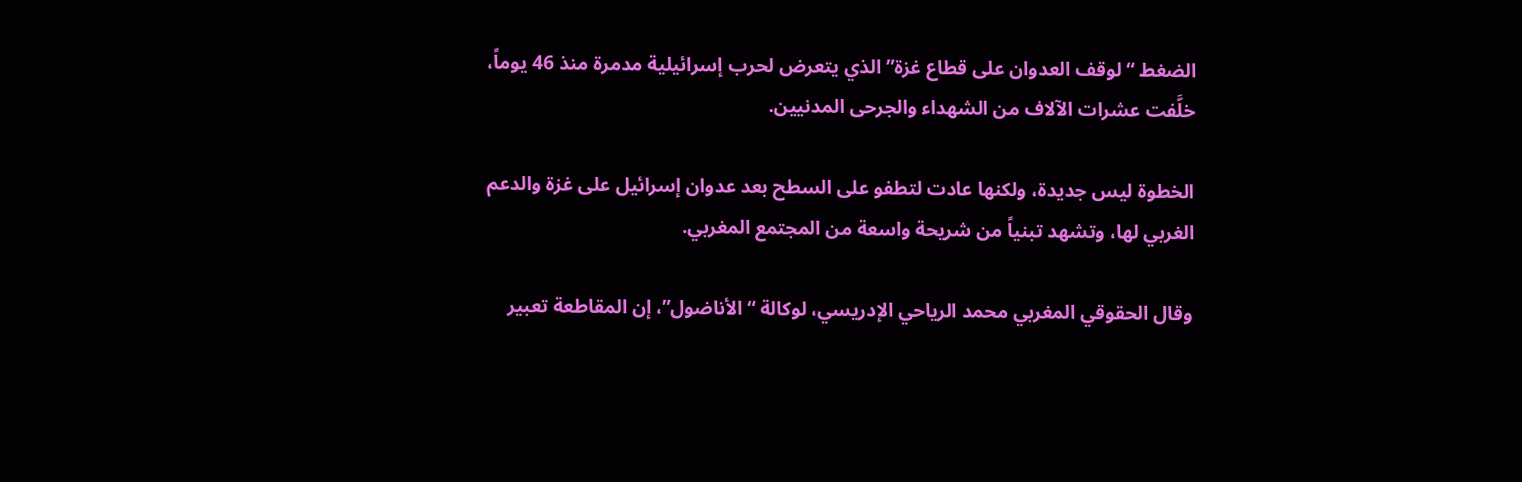الضغط “لوقف العدوان على قطاع غزة” الذي يتعرض لحرب إسرائيلية مدمرة منذ 46 يوماً، خلَّفت عشرات الآلاف من الشهداء والجرحى المدنيين.

الخطوة ليس جديدة، ولكنها عادت لتطفو على السطح بعد عدوان إسرائيل على غزة والدعم الغربي لها، وتشهد تبنياً من شريحة واسعة من المجتمع المغربي.

وقال الحقوقي المغربي محمد الرياحي الإدريسي، لوكالة “الأناضول”، إن المقاطعة تعبير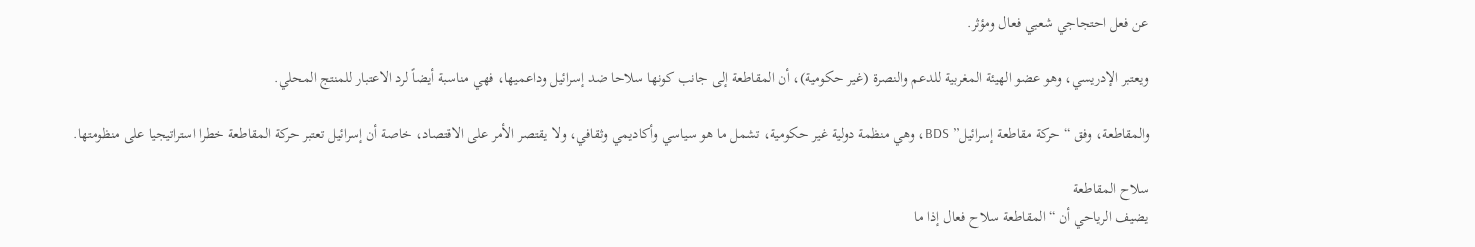عن فعل احتجاجي شعبي فعال ومؤثر.

ويعتبر الإدريسي، وهو عضو الهيئة المغربية للدعم والنصرة (غير حكومية)، أن المقاطعة إلى جانب كونها سلاحا ضد إسرائيل وداعميها، فهي مناسبة أيضاً لرد الاعتبار للمنتج المحلي.

والمقاطعة، وفق “حركة مقاطعة إسرائيل” BDS، وهي منظمة دولية غير حكومية، تشمل ما هو سياسي وأكاديمي وثقافي، ولا يقتصر الأمر على الاقتصاد، خاصة أن إسرائيل تعتبر حركة المقاطعة خطرا استراتيجيا على منظومتها.

سلاح المقاطعة
يضيف الرياحي أن “المقاطعة سلاح فعال إذا ما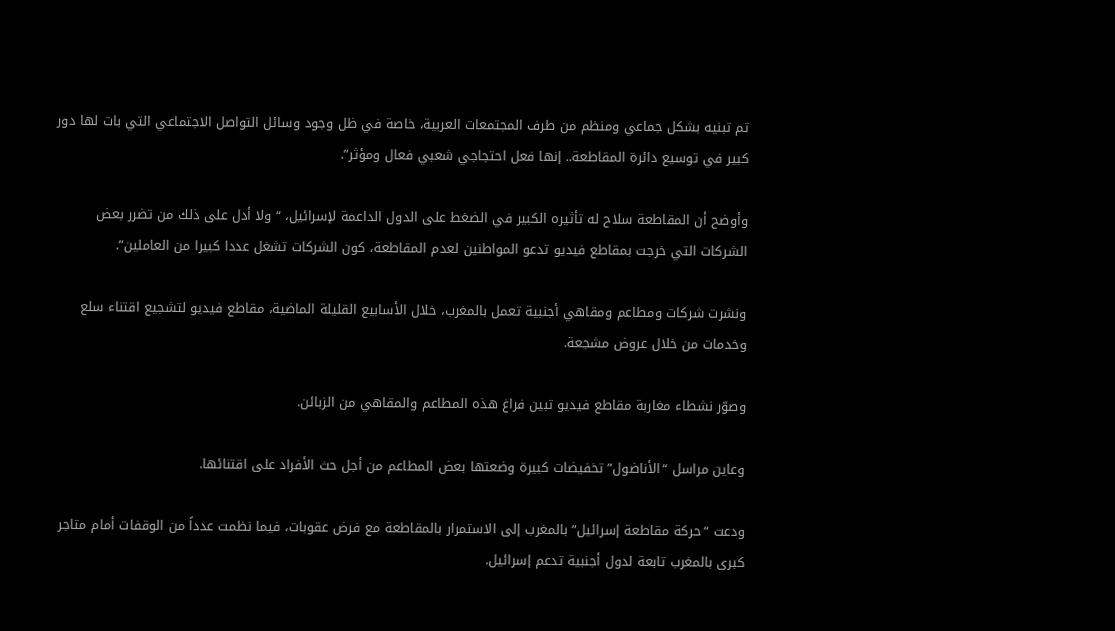تم تبنيه بشكل جماعي ومنظم من طرف المجتمعات العربية، خاصة في ظل وجود وسائل التواصل الاجتماعي التي بات لها دور كبير في توسيع دائرة المقاطعة.. إنها فعل احتجاجي شعبي فعال ومؤثر”.

وأوضح أن المقاطعة سلاح له تأثيره الكبير في الضغط على الدول الداعمة لإسرائيل، “ولا أدل على ذلك من تضرر بعض الشركات التي خرجت بمقاطع فيديو تدعو المواطنين لعدم المقاطعة، كون الشركات تشغل عددا كبيرا من العاملين”.

ونشرت شركات ومطاعم ومقاهي أجنبية تعمل بالمغرب، خلال الأسابيع القليلة الماضية، مقاطع فيديو لتشجيع اقتناء سلع وخدمات من خلال عروض مشجعة.

وصوّر نشطاء مغاربة مقاطع فيديو تبين فراغ هذه المطاعم والمقاهي من الزبائن.

وعاين مراسل “الأناضول” تخفيضات كبيرة وضعتها بعض المطاعم من أجل حث الأفراد على اقتنائها.

ودعت “حركة مقاطعة إسرائيل” بالمغرب إلى الاستمرار بالمقاطعة مع فرض عقوبات، فيما نظمت عدداً من الوقفات أمام متاجر كبرى بالمغرب تابعة لدول أجنبية تدعم إسرائيل.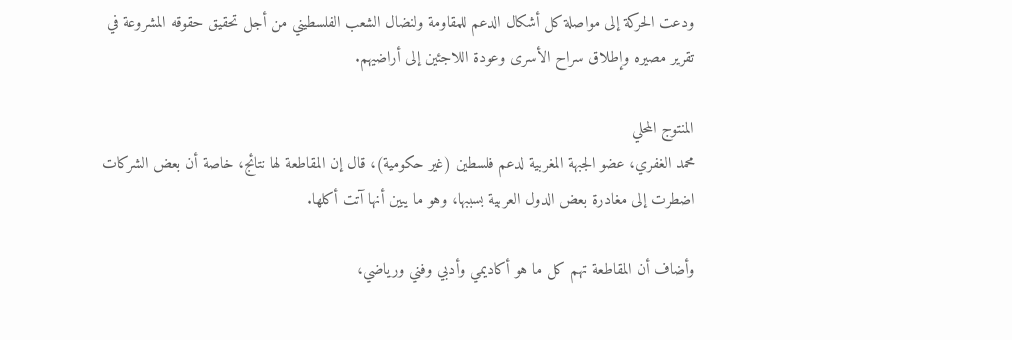ودعت الحركة إلى مواصلة كل أشكال الدعم للمقاومة ولنضال الشعب الفلسطيني من أجل تحقيق حقوقه المشروعة في تقرير مصيره وإطلاق سراح الأسرى وعودة اللاجئين إلى أراضيهم.

المنتوج المحلي
محمد الغفري، عضو الجبهة المغربية لدعم فلسطين (غير حكومية)، قال إن المقاطعة لها نتائج، خاصة أن بعض الشركات اضطرت إلى مغادرة بعض الدول العربية بسببها، وهو ما يبين أنها آتت أكلها.

وأضاف أن المقاطعة تهم كل ما هو أكاديمي وأدبي وفني ورياضي،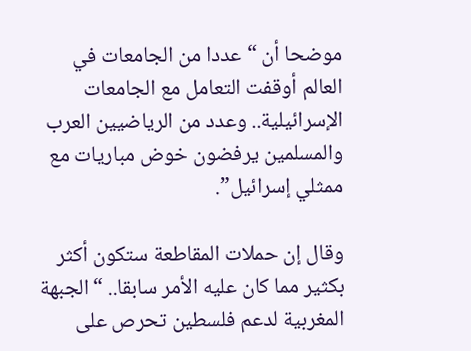موضحا أن “عددا من الجامعات في العالم أوقفت التعامل مع الجامعات الإسرائيلية.. وعدد من الرياضيين العرب والمسلمين يرفضون خوض مباريات مع ممثلي إسرائيل”.

وقال إن حملات المقاطعة ستكون أكثر بكثير مما كان عليه الأمر سابقا.. “الجبهة المغربية لدعم فلسطين تحرص على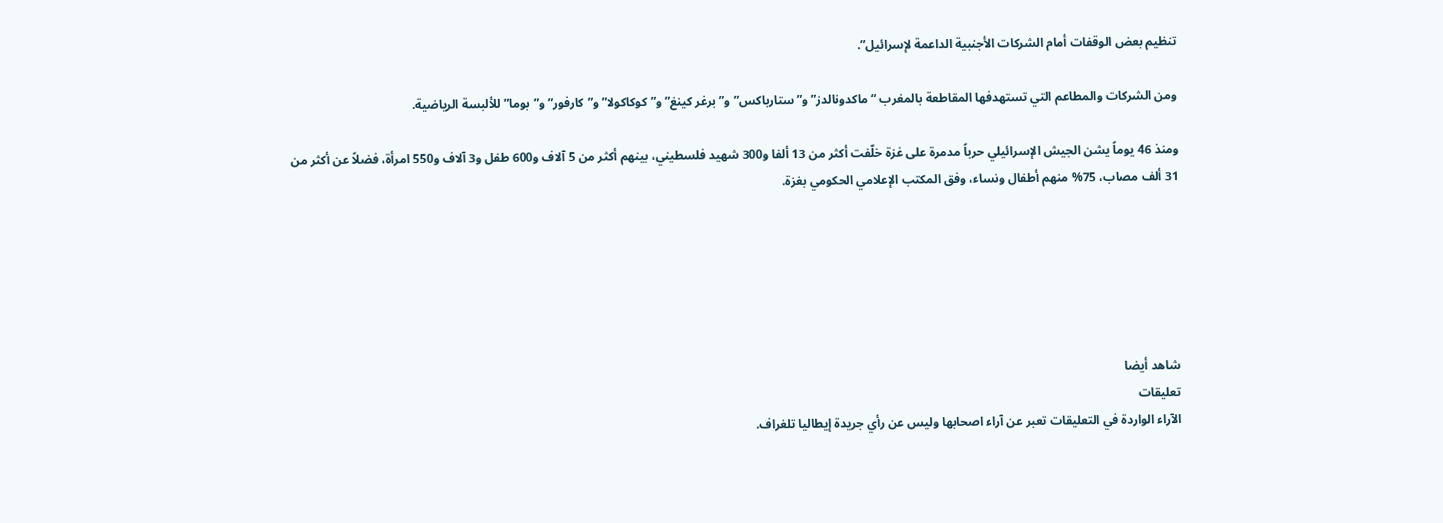تنظيم بعض الوقفات أمام الشركات الأجنبية الداعمة لإسرائيل”.

ومن الشركات والمطاعم التي تستهدفها المقاطعة بالمغرب “ماكدونالدز” و”ستارباكس”و”برغر كينغ” و”كوكاكولا” و”كارفور” و”بوما” للألبسة الرياضية.

ومنذ 46 يوماً يشن الجيش الإسرائيلي حرباً مدمرة على غزة خلّفت أكثر من 13 ألفا و300 شهيد فلسطيني، بينهم أكثر من 5 آلاف و600 طفل و3 آلاف و550 امرأة، فضلاً عن أكثر من 31 ألف مصاب، 75% منهم أطفال ونساء، وفق المكتب الإعلامي الحكومي بغزة.






شاهد أيضا
تعليقات
الآراء الواردة في التعليقات تعبر عن آراء اصحابها وليس عن رأي جريدة إيطاليا تلغراف.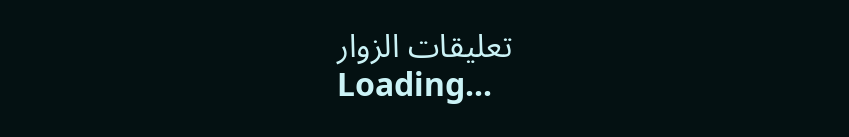تعليقات الزوار
Loading...